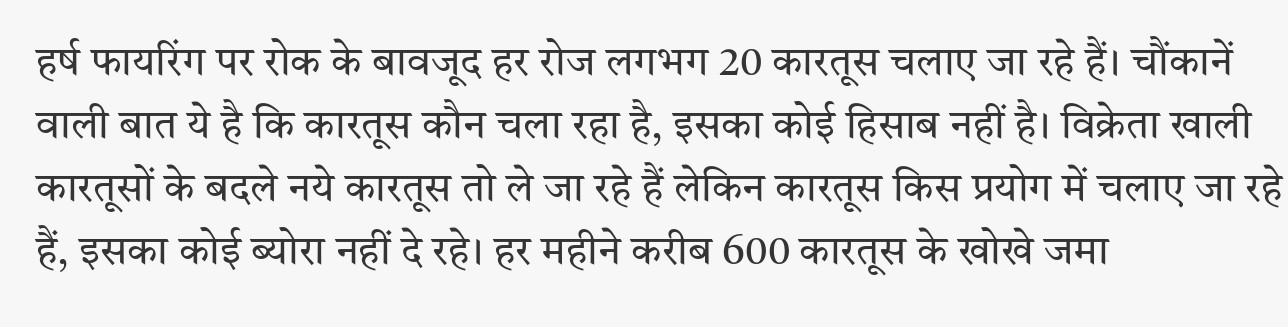हर्ष फायरिंग पर रोक के बावजूद हर रोज लगभग 20 कारतूस चलाए जा रहे हैं। चौंकानें वाली बात ये है कि कारतूस कौन चला रहा है, इसका कोई हिसाब नहीं है। विक्रेता खाली कारतूसों के बदले नये कारतूस तो ले जा रहे हैं लेकिन कारतूस किस प्रयोग में चलाए जा रहे हैं, इसका कोई ब्योरा नहीं दे रहे। हर महीने करीब 600 कारतूस के खोखे जमा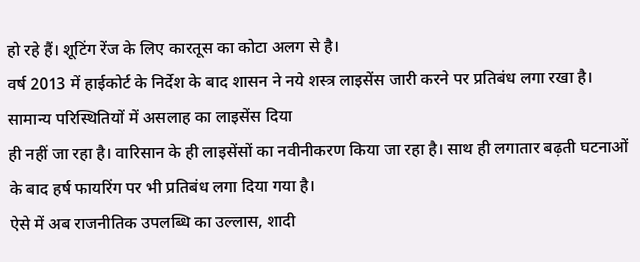हो रहे हैं। शूटिंग रेंज के लिए कारतूस का कोटा अलग से है।
वर्ष 2013 में हाईकोर्ट के निर्देश के बाद शासन ने नये शस्त्र लाइसेंस जारी करने पर प्रतिबंध लगा रखा है। सामान्य परिस्थितियों में असलाह का लाइसेंस दिया
ही नहीं जा रहा है। वारिसान के ही लाइसेंसों का नवीनीकरण किया जा रहा है। साथ ही लगातार बढ़ती घटनाओं के बाद हर्ष फायरिंग पर भी प्रतिबंध लगा दिया गया है।
ऐसे में अब राजनीतिक उपलब्धि का उल्लास, शादी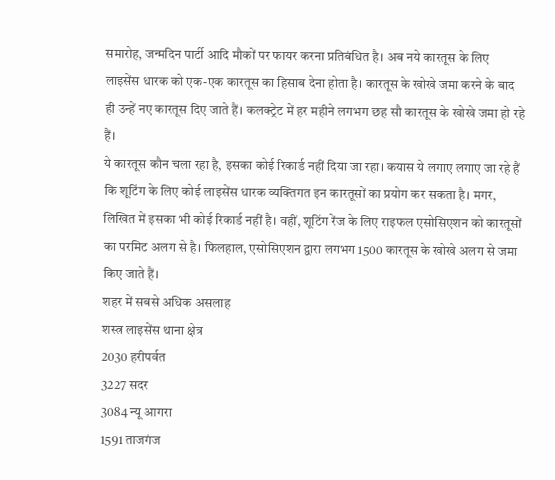समारोह, जन्मदिन पार्टी आदि मौकों पर फायर करना प्रतिबंधित है। अब नये कारतूस के लिए लाइसेंस धारक को एक-एक कारतूस का हिसाब देना होता है। कारतूस के खोखे जमा करने के बाद ही उन्हें नए कारतूस दिए जाते हैं। कलक्ट्रेट में हर महीने लगभग छह सौ कारतूस के खोखे जमा हो रहे हैं।
ये कारतूस कौन चला रहा है, इसका कोई रिकार्ड नहीं दिया जा रहा। कयास ये लगाए लगाए जा रहे हैं कि शूटिंग के लिए कोई लाइसेंस धारक व्यक्तिगत इन कारतूसों का प्रयोग कर सकता है। मगर, लिखित में इसका भी कोई रिकार्ड नहीं है। वहीं, शूटिंग रेंज के लिए राइफल एसोसिएशन को कारतूसों का परमिट अलग से है। फिलहाल, एसोसिएशन द्वारा लगभग 1500 कारतूस के खोखे अलग से जमा किए जाते हैं।
शहर में सबसे अधिक असलाह
शस्त्र लाइसेंस थाना क्षेत्र
2030 हरीपर्वत
3227 सदर
3084 न्यू आगरा
1591 ताजगंज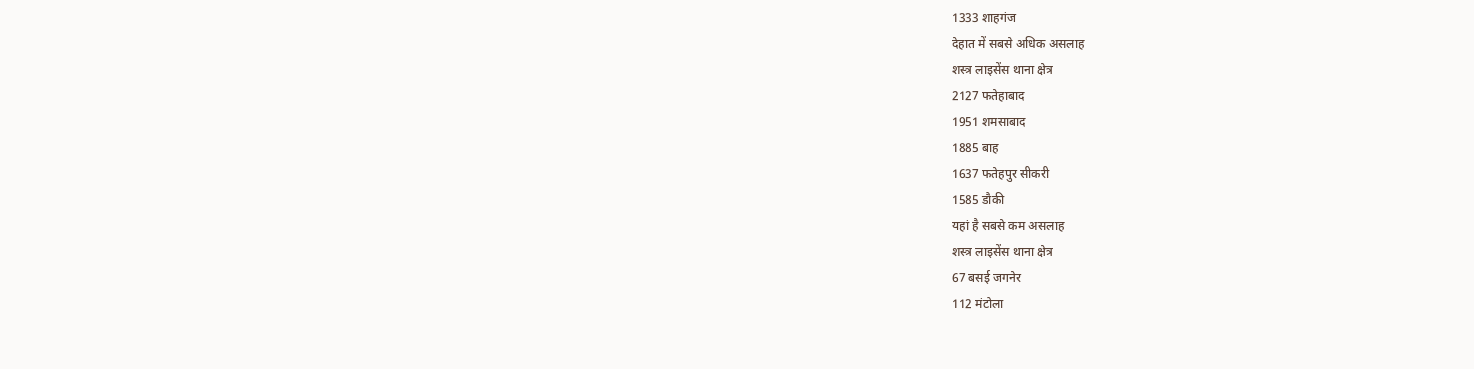1333 शाहगंज
देहात में सबसे अधिक असलाह
शस्त्र लाइसेंस थाना क्षेत्र
2127 फतेहाबाद
1951 शमसाबाद
1885 बाह
1637 फतेहपुर सीकरी
1585 डौकी
यहां है सबसे कम असलाह
शस्त्र लाइसेंस थाना क्षेत्र
67 बसई जगनेर
112 मंटोला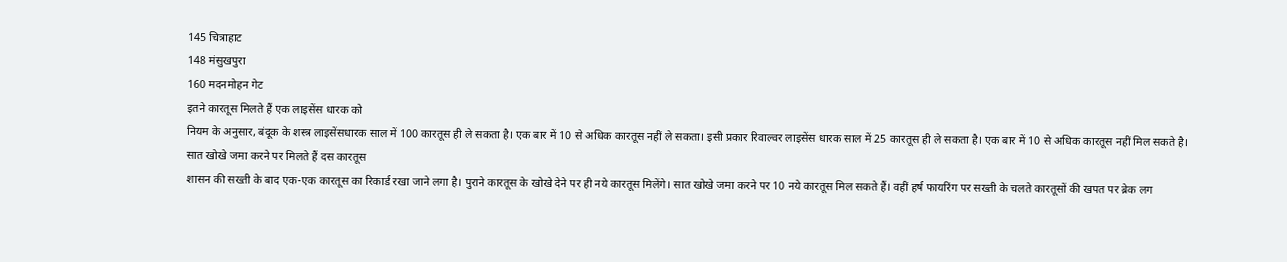145 चित्राहाट
148 मंसुखपुरा
160 मदनमोहन गेट
इतने कारतूस मिलते हैं एक लाइसेंस धारक को
नियम के अनुसार, बंदूक के शस्त्र लाइसेंसधारक साल में 100 कारतूस ही ले सकता है। एक बार में 10 से अधिक कारतूस नहीं ले सकता। इसी प्रकार रिवाल्वर लाइसेंस धारक साल में 25 कारतूस ही ले सकता है। एक बार में 10 से अधिक कारतूस नहीं मिल सकते है।
सात खोखे जमा करने पर मिलते हैं दस कारतूस
शासन की सख्ती के बाद एक-एक कारतूस का रिकार्ड रखा जाने लगा है। पुराने कारतूस के खोखे देने पर ही नये कारतूस मिलेंगे। सात खोखे जमा करने पर 10 नये कारतूस मिल सकते हैं। वहीं हर्ष फायरिंग पर सख्ती के चलते कारतूसों की खपत पर ब्रेक लग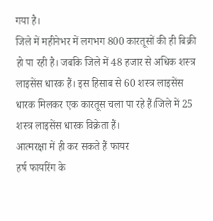गया है।
जिले में महीनेभर में लगभग 800 कारतूसों की ही बिक्री हो पा रही है। जबकि जिले में 48 हजार से अधिक शस्त्र लाइसेंस धारक हैं। इस हिसाब से 60 शस्त्र लाइसेंस धारक मिलकर एक कारतूस चला पा रहे हैं।जिले में 25 शस्त्र लाइसेंस धारक विक्रेता हैं।
आत्मरक्षा में ही कर सकते हैं फायर
हर्ष फायरिंग के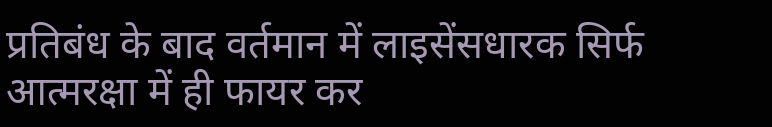प्रतिबंध के बाद वर्तमान में लाइसेंसधारक सिर्फ आत्मरक्षा में ही फायर कर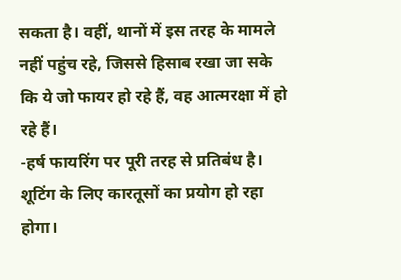सकता है। वहीं, थानों में इस तरह के मामले नहीं पहुंच रहे, जिससे हिसाब रखा जा सके कि ये जो फायर हो रहे हैं, वह आत्मरक्षा में हो रहे हैं।
-हर्ष फायरिंग पर पूरी तरह से प्रतिबंध है। शूटिंग के लिए कारतूसों का प्रयोग हो रहा होगा।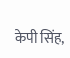केपी सिंह,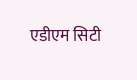एडीएम सिटी